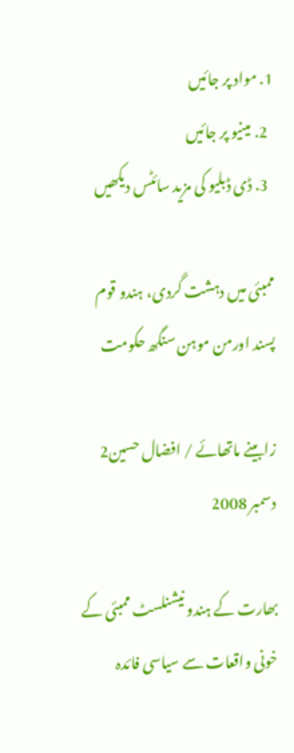1. مواد پر جائیں
  2. مینیو پر جائیں
  3. ڈی ڈبلیو کی مزید سائٹس دیکھیں

ممبئی میں دہشت گردی، ہندو قوم پسند اورمن موہن سنگھ حکومت

زابینے ماتھائے / افضال حسین2 دسمبر 2008

بھارت کے ہندو نیشنلسٹ ممبئی کے خونی واقعات سے سیاسی فائدہ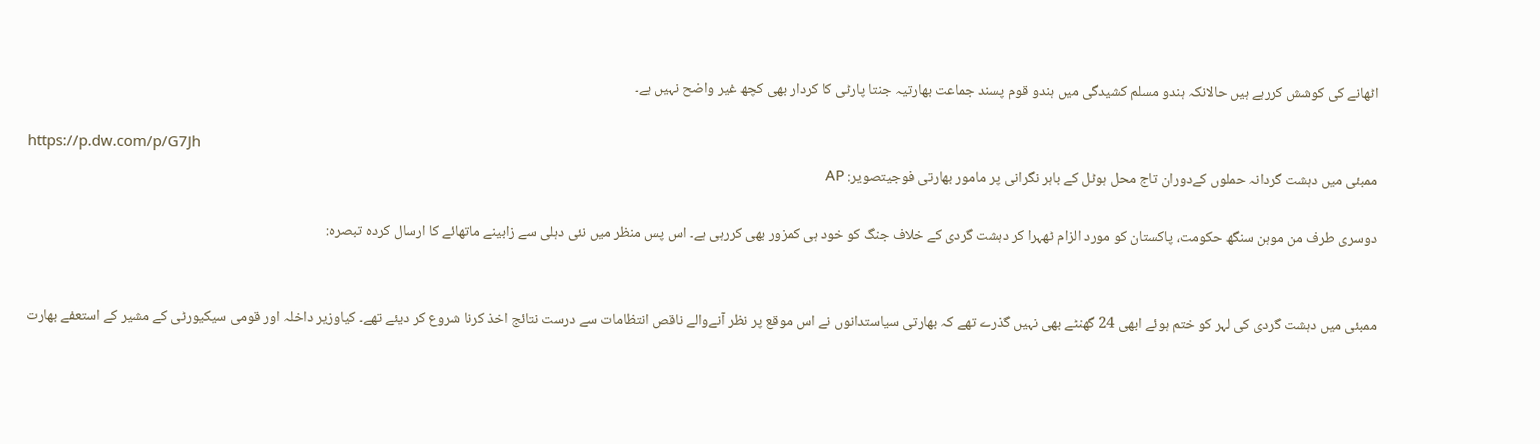اٹھانے کی کوشش کررہے ہیں حالانکہ ہندو مسلم کشیدگی میں ہندو قوم پسند جماعت بھارتیہ جنتا پارٹی کا کردار بھی کچھ غیر واضح نہیں ہے۔

https://p.dw.com/p/G7Jh
ممبئی میں دہشت گردانہ حملوں کےدوران تاج محل ہوٹل کے باہر نگرانی پر مامور بھارتی فوجیتصویر: AP

دوسری طرف من موہن سنگھ حکومت، پاکستان کو مورد الزام ٹھہرا کر دہشت گردی کے خلاف جنگ کو خود ہی کمزور بھی کررہی ہے۔ اس پس منظر میں نئی دہلی سے زابینے ماتھائے کا ارسال کردہ تبصرہ:


ممبئی میں دہشت گردی کی لہر کو ختم ہوئے ابھی 24 گھنٹے بھی نہیں گذرے تھے کہ بھارتی سیاستدانوں نے اس موقع پر نظر آنےوالے ناقص انتظامات سے درست نتائج اخذ کرنا شروع کر دیئے تھے۔ کیاوزیر داخلہ اور قومی سیکیورٹی کے مشیر کے استعفے بھارت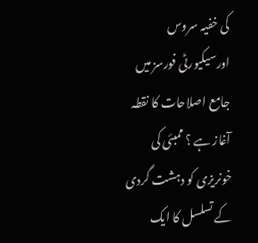کی خفیہ سروس اورسیکیورٹی فورسز میں جامع اصلاحات کا نقطہ آغاز ہے ؟ ممبئی کی خونریزی کو دہشت گردی کے تسلسل کا ایک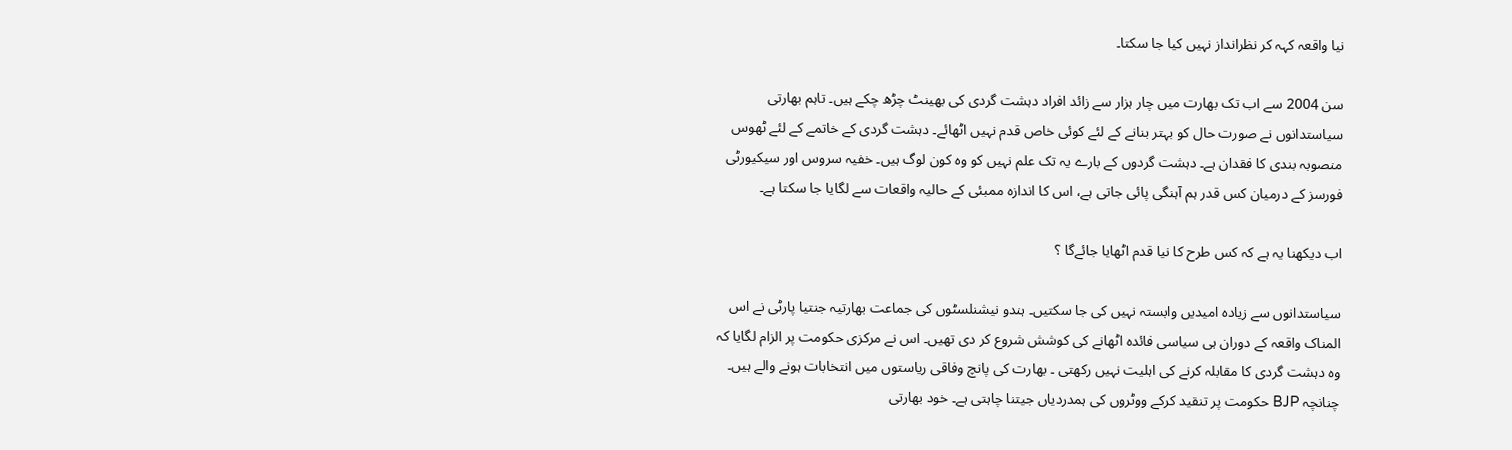نیا واقعہ کہہ کر نظرانداز نہیں کیا جا سکتا۔

سن 2004 سے اب تک بھارت میں چار ہزار سے زائد افراد دہشت گردی کی بھینٹ چڑھ چکے ہیں۔ تاہم بھارتی سیاستدانوں نے صورت حال کو بہتر بنانے کے لئے کوئی خاص قدم نہیں اٹھائے۔ دہشت گردی کے خاتمے کے لئے ٹھوس منصوبہ بندی کا فقدان ہے۔ دہشت گردوں کے بارے یہ تک علم نہیں کو وہ کون لوگ ہیں۔ خفیہ سروس اور سیکیورٹی فورسز کے درمیان کس قدر ہم آہنگی پائی جاتی ہے، اس کا اندازہ ممبئی کے حالیہ واقعات سے لگایا جا سکتا ہے۔

اب دیکھنا یہ ہے کہ کس طرح کا نیا قدم اٹھایا جائےگا ؟

سیاستدانوں سے زیادہ امیدیں وابستہ نہیں کی جا سکتیں۔ ہندو نیشنلسٹوں کی جماعت بھارتیہ جنتیا پارٹی نے اس المناک واقعہ کے دوران ہی سیاسی فائدہ اٹھانے کی کوشش شروع کر دی تھیں۔ اس نے مرکزی حکومت پر الزام لگایا کہ وہ دہشت گردی کا مقابلہ کرنے کی اہلیت نہیں رکھتی ۔ بھارت کی پانچ وفاقی ریاستوں میں انتخابات ہونے والے ہیں۔ چنانچہ BJP حکومت پر تنقید کرکے ووٹروں کی ہمدردیاں جیتنا چاہتی ہے۔ خود بھارتی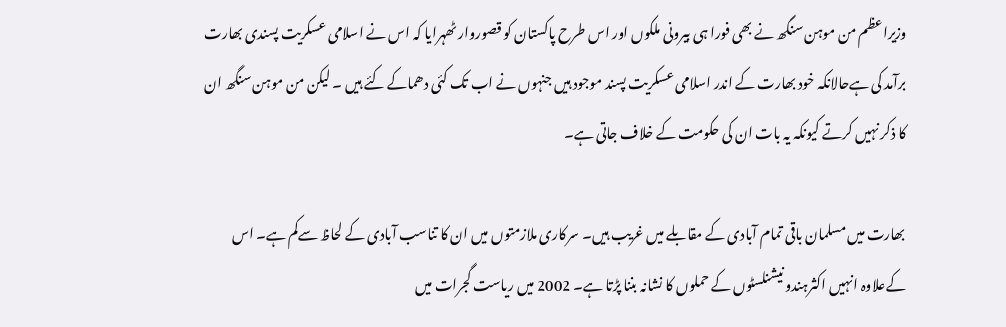وزیراعظم من موہن سنگھ نے بھی فورا ہی بیرونی ملکوں اور اس طرح پاکستان کو قصوروار ٹھہرایا کہ اس نے اسلامی عسکریت پسندی بھارت برآمد کی ہےحالانکہ خود بھارت کے اندر اسلامی عسکریت پسند موجود ہیں جنہوں نے اب تک کئی دھماکے کئے ہیں ۔ لیکن من موہن سنگھ ان کا ذکر نہیں کرتے کیونکہ یہ بات ان کی حکومت کے خلاف جاتی ہے۔

بھارت میں مسلمان باقی تمام آبادی کے مقابلے میں غریب ہیں۔ سرکاری ملازمتوں میں ان کا تناسب آبادی کے لحاظ سےکم ہے۔ اس کےعلاوہ انہیں اکثرہندو نیشنلسٹوں کے حملوں کا نشانہ بننا پڑتا ہے۔ 2002 میں ریاست گجرات میں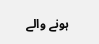ہونے والے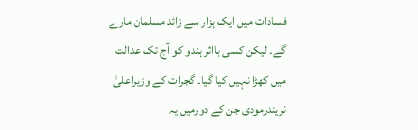فسادات میں ایک ہزار سے زائد مسلمان مارے گے۔ لیکن کسی بااثر ہندو کو آج تک عدالت میں کھڑا نہیں کیا گیا۔ گجرات کے وزیراعلیٰ نریندرمودی جن کے دورمیں یہ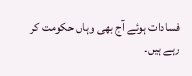فسادات ہوئے آج بھی وہاں حکومت کر رہے ہیں۔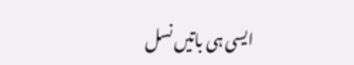ایسی ہی باتیں نسل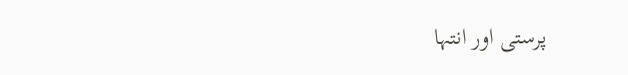پرستی اور انتہا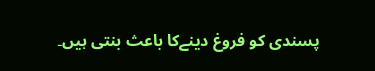پسندی کو فروغ دینےکا باعث بنتی ہیں۔